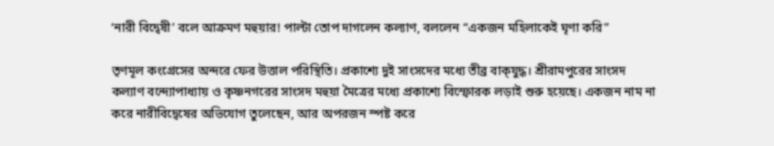‘নারী বিদ্বেষী’ বলে আক্রমণ মহুয়ার! পাল্টা তোপ দাগলেন কল্যাণ, বললেন “একজন মহিলাকেই ঘৃণা করি”

তৃণমূল কংগ্রেসের অন্দরে ফের উত্তাল পরিস্থিতি। প্রকাশ্যে দুই সাংসদের মধ্যে তীব্র বাক্‌যুদ্ধ। শ্রীরামপুরের সাংসদ কল্যাণ বন্দ্যোপাধ্যায় ও কৃষ্ণনগরের সাংসদ মহুয়া মৈত্রের মধ্যে প্রকাশ্যে বিস্ফোরক লড়াই শুরু হয়েছে। একজন নাম না করে নারীবিদ্বেষের অভিযোগ তুলেছেন, আর অপরজন স্পষ্ট করে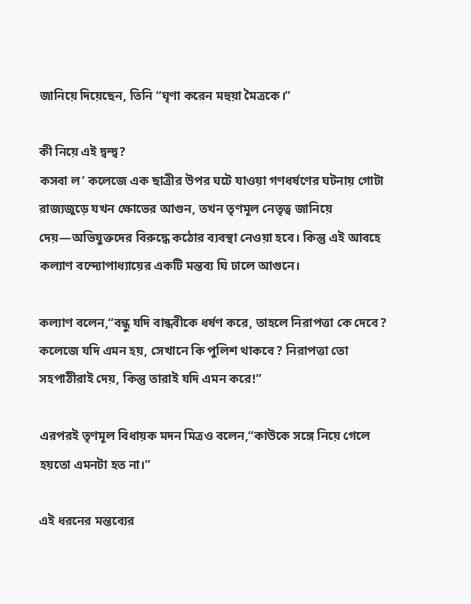জানিয়ে দিয়েছেন, তিনি “ঘৃণা করেন মহুয়া মৈত্রকে।”

কী নিয়ে এই দ্বন্দ্ব?
কসবা ল’ কলেজে এক ছাত্রীর উপর ঘটে যাওয়া গণধর্ষণের ঘটনায় গোটা রাজ্যজুড়ে যখন ক্ষোভের আগুন, তখন তৃণমূল নেতৃত্ব জানিয়ে দেয়—অভিযুক্তদের বিরুদ্ধে কঠোর ব্যবস্থা নেওয়া হবে। কিন্তু এই আবহে কল্যাণ বন্দ্যোপাধ্যায়ের একটি মন্তব্য ঘি ঢালে আগুনে।

কল্যাণ বলেন,“বন্ধু যদি বান্ধবীকে ধর্ষণ করে, তাহলে নিরাপত্তা কে দেবে? কলেজে যদি এমন হয়, সেখানে কি পুলিশ থাকবে? নিরাপত্তা তো সহপাঠীরাই দেয়, কিন্তু তারাই যদি এমন করে!”

এরপরই তৃণমূল বিধায়ক মদন মিত্রও বলেন,“কাউকে সঙ্গে নিয়ে গেলে হয়তো এমনটা হত না।”

এই ধরনের মন্তব্যের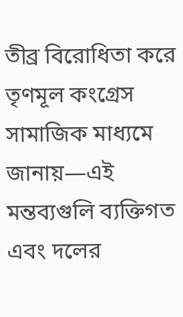তীব্র বিরোধিতা করে তৃণমূল কংগ্রেস সামাজিক মাধ্যমে জানায়—এই মন্তব্যগুলি ব্যক্তিগত এবং দলের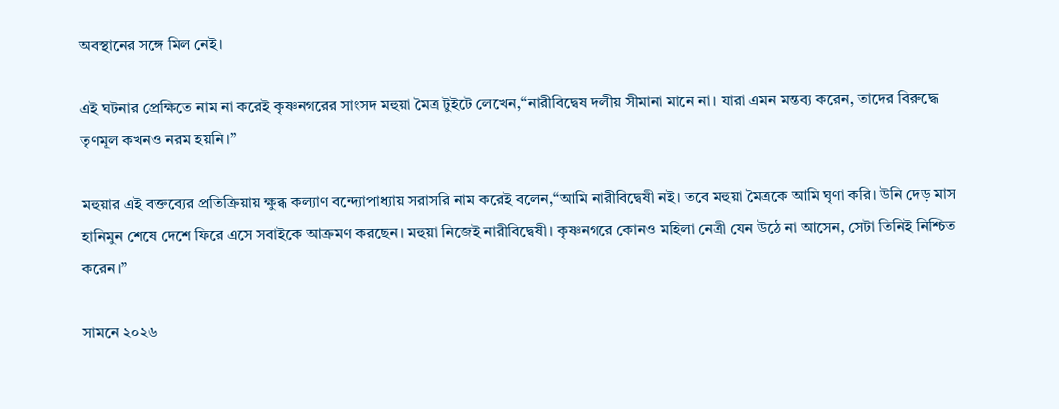অবস্থানের সঙ্গে মিল নেই।

এই ঘটনার প্রেক্ষিতে নাম না করেই কৃষ্ণনগরের সাংসদ মহুয়া মৈত্র টুইটে লেখেন,“নারীবিদ্বেষ দলীয় সীমানা মানে না। যারা এমন মন্তব্য করেন, তাদের বিরুদ্ধে তৃণমূল কখনও নরম হয়নি।”

মহুয়ার এই বক্তব্যের প্রতিক্রিয়ায় ক্ষুব্ধ কল্যাণ বন্দ্যোপাধ্যায় সরাসরি নাম করেই বলেন,“আমি নারীবিদ্বেষী নই। তবে মহুয়া মৈত্রকে আমি ঘৃণা করি। উনি দেড় মাস হানিমুন শেষে দেশে ফিরে এসে সবাইকে আক্রমণ করছেন। মহুয়া নিজেই নারীবিদ্বেষী। কৃষ্ণনগরে কোনও মহিলা নেত্রী যেন উঠে না আসেন, সেটা তিনিই নিশ্চিত করেন।”

সামনে ২০২৬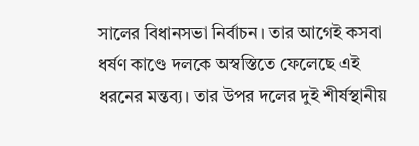সালের বিধানসভা নির্বাচন। তার আগেই কসবা ধর্ষণ কাণ্ডে দলকে অস্বস্তিতে ফেলেছে এই ধরনের মন্তব্য। তার উপর দলের দুই শীর্ষস্থানীয়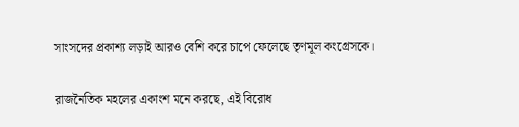সাংসদের প্রকাশ্য লড়াই আরও বেশি করে চাপে ফেলেছে তৃণমূল কংগ্রেসকে।

রাজনৈতিক মহলের একাংশ মনে করছে, এই বিরোধ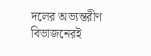দলের অভ্যন্তরীণ বিভাজনেরই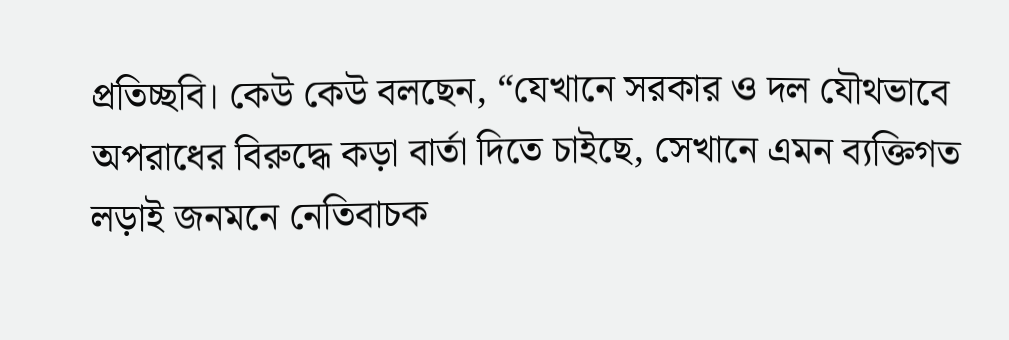প্রতিচ্ছবি। কেউ কেউ বলছেন, “যেখানে সরকার ও দল যৌথভাবে অপরাধের বিরুদ্ধে কড়া বার্তা দিতে চাইছে, সেখানে এমন ব্যক্তিগত লড়াই জনমনে নেতিবাচক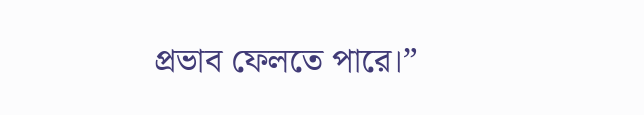প্রভাব ফেলতে পারে।”